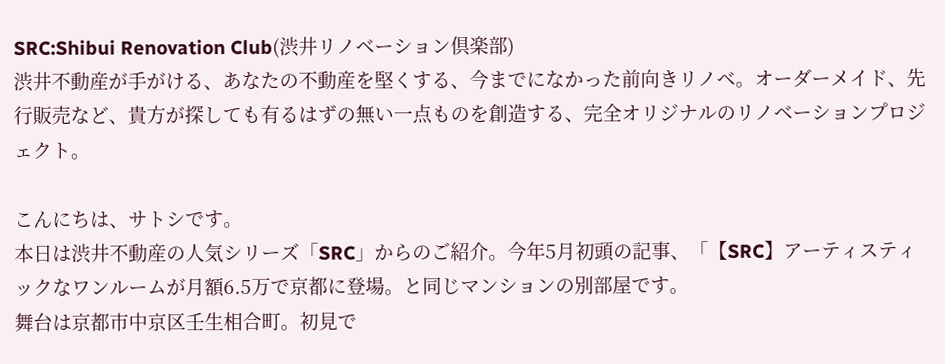SRC:Shibui Renovation Club(渋井リノベーション倶楽部)
渋井不動産が手がける、あなたの不動産を堅くする、今までになかった前向きリノベ。オーダーメイド、先行販売など、貴方が探しても有るはずの無い一点ものを創造する、完全オリジナルのリノベーションプロジェクト。

こんにちは、サトシです。
本日は渋井不動産の人気シリーズ「SRC」からのご紹介。今年5月初頭の記事、「【SRC】アーティスティックなワンルームが月額6.5万で京都に登場。と同じマンションの別部屋です。
舞台は京都市中京区壬生相合町。初見で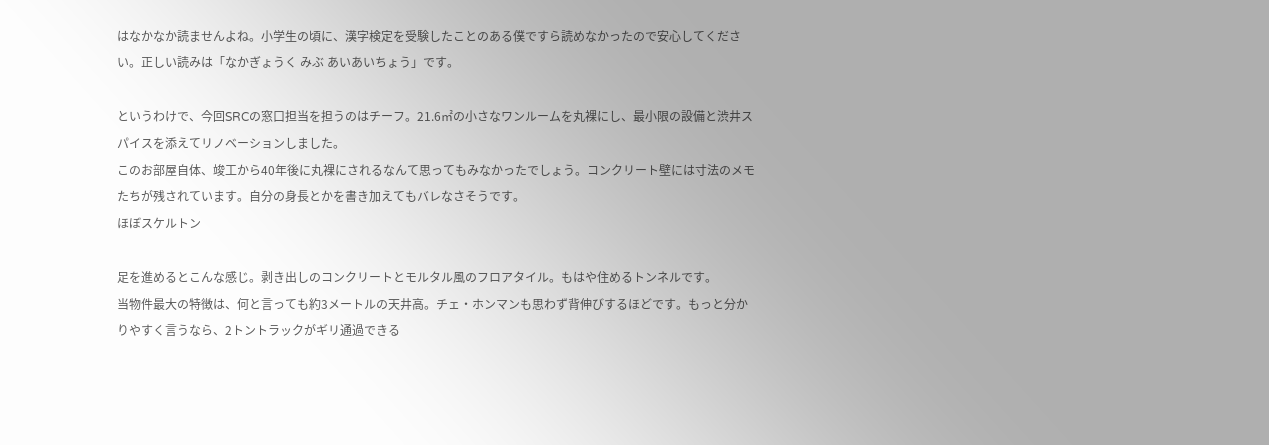はなかなか読ませんよね。小学生の頃に、漢字検定を受験したことのある僕ですら読めなかったので安心してください。正しい読みは「なかぎょうく みぶ あいあいちょう」です。

というわけで、今回SRCの窓口担当を担うのはチーフ。21.6㎡の小さなワンルームを丸裸にし、最小限の設備と渋井スパイスを添えてリノベーションしました。
このお部屋自体、竣工から40年後に丸裸にされるなんて思ってもみなかったでしょう。コンクリート壁には寸法のメモたちが残されています。自分の身長とかを書き加えてもバレなさそうです。
ほぼスケルトン

足を進めるとこんな感じ。剥き出しのコンクリートとモルタル風のフロアタイル。もはや住めるトンネルです。
当物件最大の特徴は、何と言っても約3メートルの天井高。チェ・ホンマンも思わず背伸びするほどです。もっと分かりやすく言うなら、2トントラックがギリ通過できる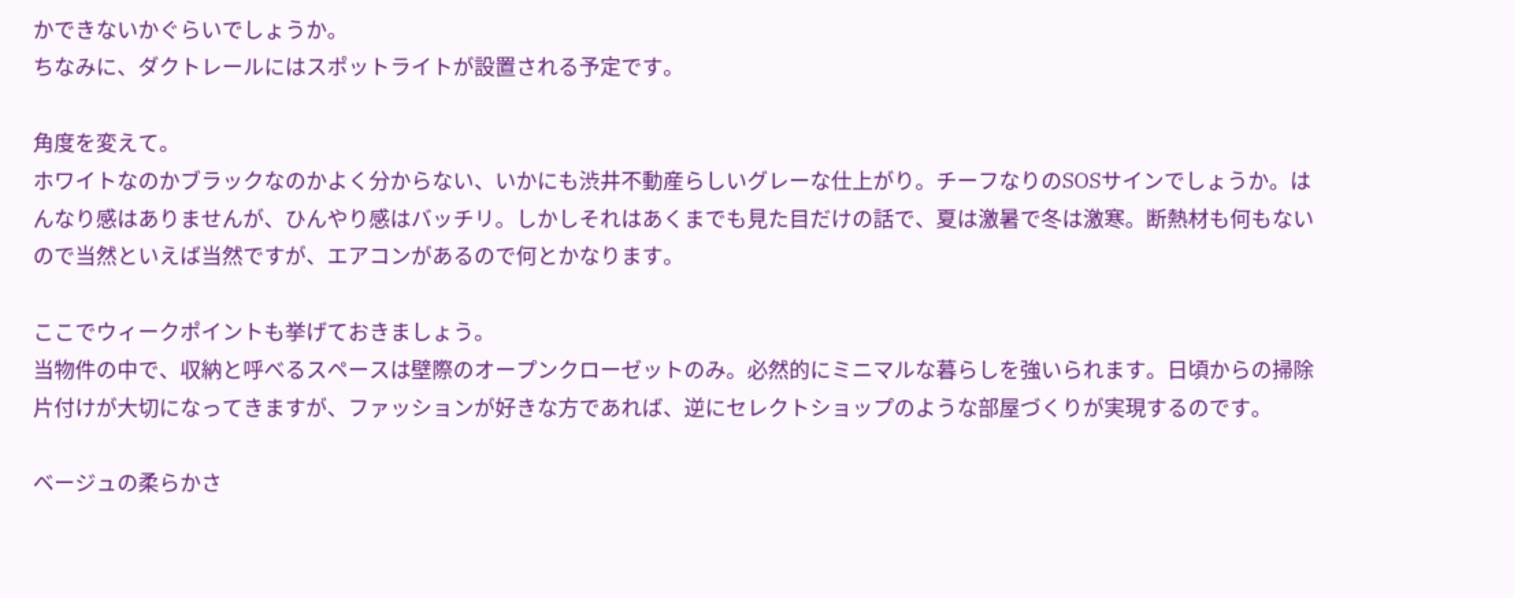かできないかぐらいでしょうか。
ちなみに、ダクトレールにはスポットライトが設置される予定です。

角度を変えて。
ホワイトなのかブラックなのかよく分からない、いかにも渋井不動産らしいグレーな仕上がり。チーフなりのSOSサインでしょうか。はんなり感はありませんが、ひんやり感はバッチリ。しかしそれはあくまでも見た目だけの話で、夏は激暑で冬は激寒。断熱材も何もないので当然といえば当然ですが、エアコンがあるので何とかなります。

ここでウィークポイントも挙げておきましょう。
当物件の中で、収納と呼べるスペースは壁際のオープンクローゼットのみ。必然的にミニマルな暮らしを強いられます。日頃からの掃除片付けが大切になってきますが、ファッションが好きな方であれば、逆にセレクトショップのような部屋づくりが実現するのです。

ベージュの柔らかさ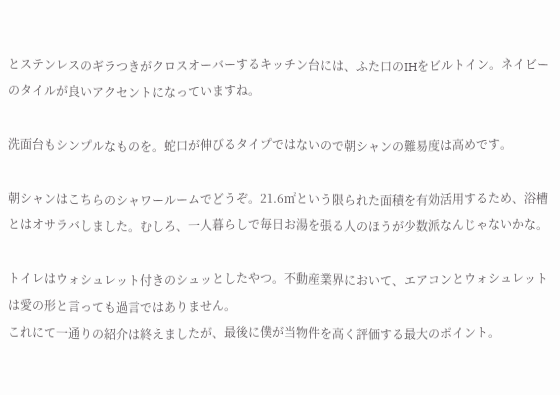とステンレスのギラつきがクロスオーバーするキッチン台には、ふた口のIHをビルトイン。ネイビーのタイルが良いアクセントになっていますね。

洗面台もシンプルなものを。蛇口が伸びるタイプではないので朝シャンの難易度は高めです。

朝シャンはこちらのシャワールームでどうぞ。21.6㎡という限られた面積を有効活用するため、浴槽とはオサラバしました。むしろ、一人暮らしで毎日お湯を張る人のほうが少数派なんじゃないかな。

トイレはウォシュレット付きのシュッとしたやつ。不動産業界において、エアコンとウォシュレットは愛の形と言っても過言ではありません。
これにて一通りの紹介は終えましたが、最後に僕が当物件を高く評価する最大のポイント。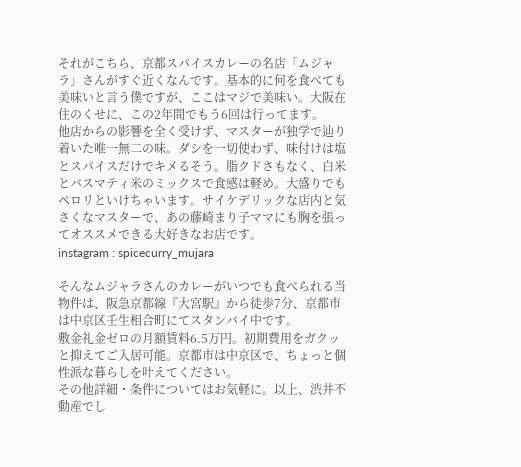それがこちら、京都スパイスカレーの名店「ムジャラ」さんがすぐ近くなんです。基本的に何を食べても美味いと言う僕ですが、ここはマジで美味い。大阪在住のくせに、この2年間でもう6回は行ってます。
他店からの影響を全く受けず、マスターが独学で辿り着いた唯一無二の味。ダシを一切使わず、味付けは塩とスパイスだけでキメるそう。脂クドさもなく、白米とバスマティ米のミックスで食感は軽め。大盛りでもペロリといけちゃいます。サイケデリックな店内と気さくなマスターで、あの藤崎まり子ママにも胸を張ってオススメできる大好きなお店です。
instagram : spicecurry_mujara

そんなムジャラさんのカレーがいつでも食べられる当物件は、阪急京都線『大宮駅』から徒歩7分、京都市は中京区壬生相合町にてスタンバイ中です。
敷金礼金ゼロの月額賃料6.5万円。初期費用をガクッと抑えてご入居可能。京都市は中京区で、ちょっと個性派な暮らしを叶えてください。
その他詳細・条件についてはお気軽に。以上、渋井不動産でし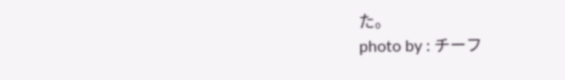た。
photo by : チーフ